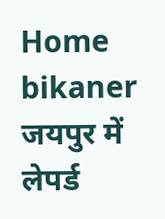Home bikaner जयपुर में लेपर्ड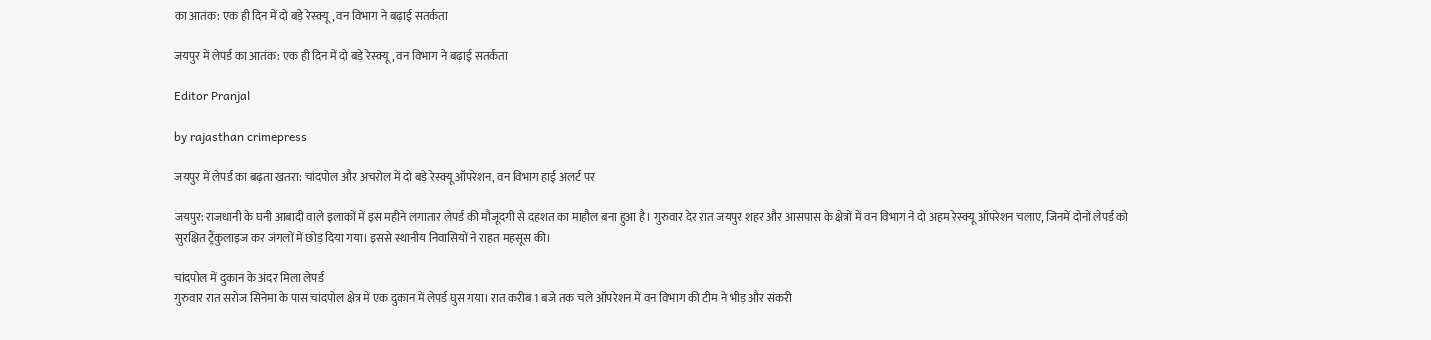का आतंक: एक ही दिन में दो बड़े रेस्क्यू, वन विभाग ने बढ़ाई सतर्कता

जयपुर में लेपर्ड का आतंक: एक ही दिन में दो बड़े रेस्क्यू, वन विभाग ने बढ़ाई सतर्कता

Editor Pranjal

by rajasthan crimepress

जयपुर में लेपर्ड का बढ़ता खतरा: चांदपोल और अचरोल में दो बड़े रेस्क्यू ऑपरेशन, वन विभाग हाई अलर्ट पर

जयपुर: राजधानी के घनी आबादी वाले इलाकों में इस महीने लगातार लेपर्ड की मौजूदगी से दहशत का माहौल बना हुआ है। गुरुवार देर रात जयपुर शहर और आसपास के क्षेत्रों में वन विभाग ने दो अहम रेस्क्यू ऑपरेशन चलाए, जिनमें दोनों लेपर्ड को सुरक्षित ट्रैंकुलाइज कर जंगलों में छोड़ दिया गया। इससे स्थानीय निवासियों ने राहत महसूस की।

चांदपोल में दुकान के अंदर मिला लेपर्ड
गुरुवार रात सरोज सिनेमा के पास चांदपोल क्षेत्र में एक दुकान में लेपर्ड घुस गया। रात करीब 1 बजे तक चले ऑपरेशन में वन विभाग की टीम ने भीड़ और संकरी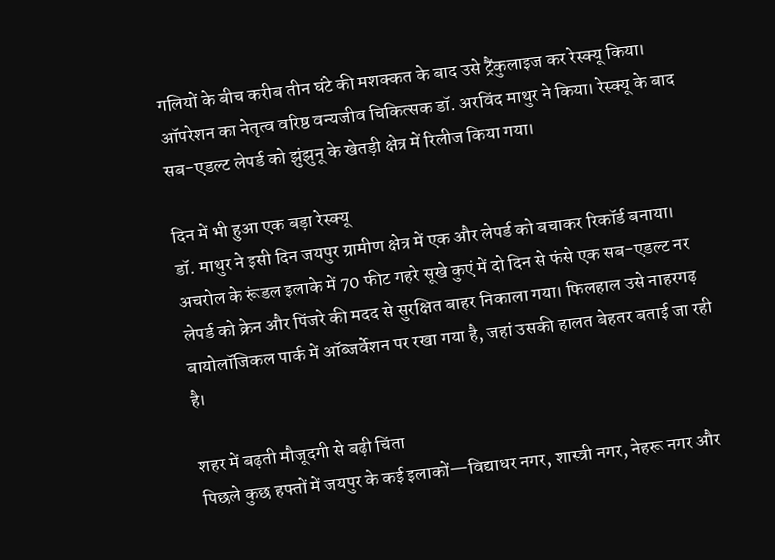गलियों के बीच करीब तीन घंटे की मशक्कत के बाद उसे ट्रैंकुलाइज कर रेस्क्यू किया। ऑपरेशन का नेतृत्व वरिष्ठ वन्यजीव चिकित्सक डॉ. अरविंद माथुर ने किया। रेस्क्यू के बाद सब-एडल्ट लेपर्ड को झुंझुनू के खेतड़ी क्षेत्र में रिलीज किया गया।

दिन में भी हुआ एक बड़ा रेस्क्यू
डॉ. माथुर ने इसी दिन जयपुर ग्रामीण क्षेत्र में एक और लेपर्ड को बचाकर रिकॉर्ड बनाया। अचरोल के रूंडल इलाके में 70 फीट गहरे सूखे कुएं में दो दिन से फंसे एक सब-एडल्ट नर लेपर्ड को क्रेन और पिंजरे की मदद से सुरक्षित बाहर निकाला गया। फिलहाल उसे नाहरगढ़ बायोलॉजिकल पार्क में ऑब्जर्वेशन पर रखा गया है, जहां उसकी हालत बेहतर बताई जा रही है।

शहर में बढ़ती मौजूदगी से बढ़ी चिंता
पिछले कुछ हफ्तों में जयपुर के कई इलाकों—विद्याधर नगर, शास्त्री नगर, नेहरू नगर और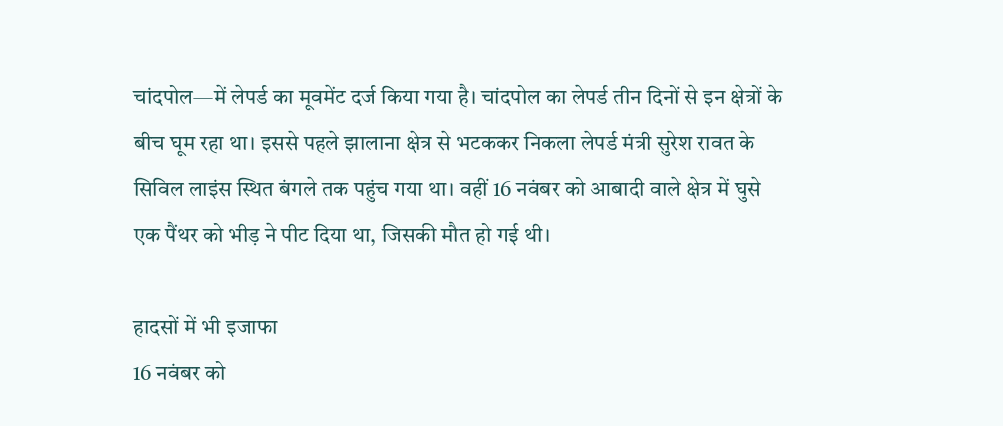चांदपोल—में लेपर्ड का मूवमेंट दर्ज किया गया है। चांदपोल का लेपर्ड तीन दिनों से इन क्षेत्रों के बीच घूम रहा था। इससे पहले झालाना क्षेत्र से भटककर निकला लेपर्ड मंत्री सुरेश रावत के सिविल लाइंस स्थित बंगले तक पहुंच गया था। वहीं 16 नवंबर को आबादी वाले क्षेत्र में घुसे एक पैंथर को भीड़ ने पीट दिया था, जिसकी मौत हो गई थी।

हादसों में भी इजाफा
16 नवंबर को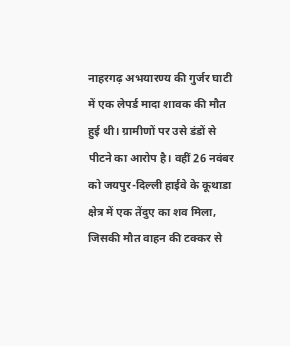नाहरगढ़ अभयारण्य की गुर्जर घाटी में एक लेपर्ड मादा शावक की मौत हुई थी। ग्रामीणों पर उसे डंडों से पीटने का आरोप है। वहीं 26 नवंबर को जयपुर-दिल्ली हाईवे के कूथाडा क्षेत्र में एक तेंदुए का शव मिला, जिसकी मौत वाहन की टक्कर से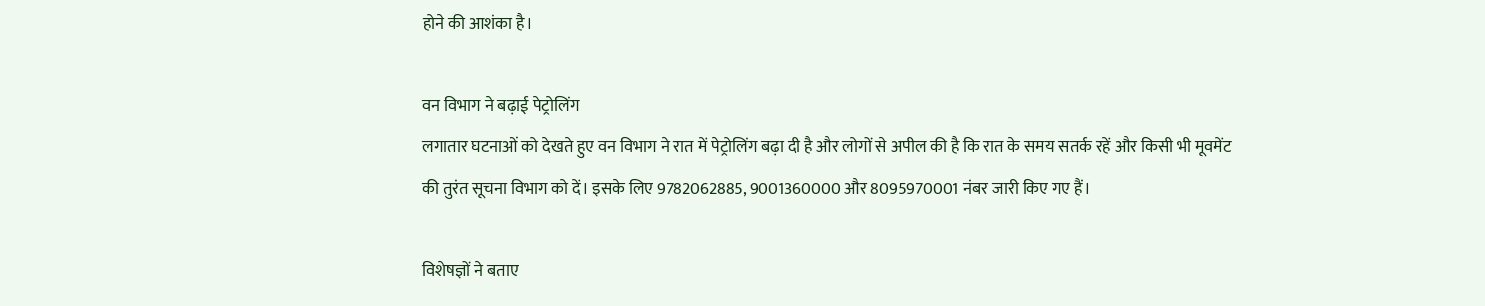होने की आशंका है।

वन विभाग ने बढ़ाई पेट्रोलिंग
लगातार घटनाओं को देखते हुए वन विभाग ने रात में पेट्रोलिंग बढ़ा दी है और लोगों से अपील की है कि रात के समय सतर्क रहें और किसी भी मूवमेंट की तुरंत सूचना विभाग को दें। इसके लिए 9782062885, 9001360000 और 8095970001 नंबर जारी किए गए हैं।

विशेषज्ञों ने बताए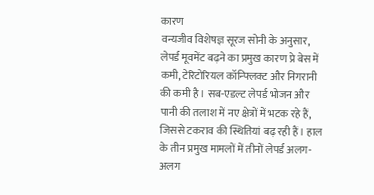कारण
वन्यजीव विशेषज्ञ सूरज सोनी के अनुसार, लेपर्ड मूवमेंट बढ़ने का प्रमुख कारण प्रे बेस में कमी, टेरिटोरियल कॉन्फ्लिक्ट और निगरानी की कमी है। सब-एडल्ट लेपर्ड भोजन और पानी की तलाश में नए क्षेत्रों में भटक रहे हैं, जिससे टकराव की स्थितियां बढ़ रही हैं। हाल के तीन प्रमुख मामलों में तीनों लेपर्ड अलग-अलग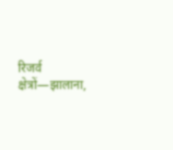रिजर्व क्षेत्रों—झालाना,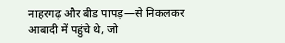नाहरगढ़ और बीड पापड़—से निकलकर आबादी में पहुंचे थे, जो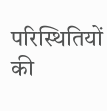परिस्थितियों की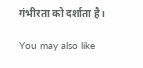गंभीरता को दर्शाता है।

You may also like